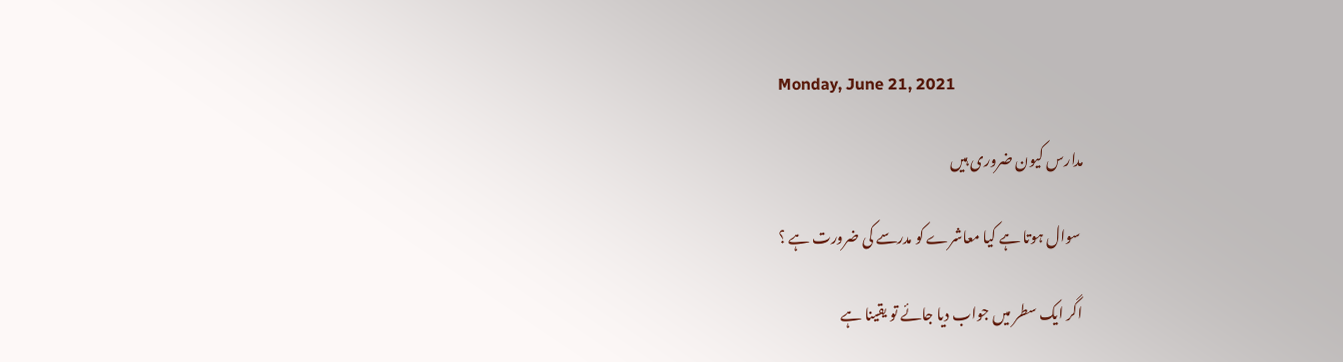Monday, June 21, 2021

مدارس کیون ضروری ہیں

 سوال ہوتا ہے کیا معاشرے کو مدرسے کی ضرورت ہے ؟

اگر ایک سطر میں جواب دیا جائے تو یقینا ہے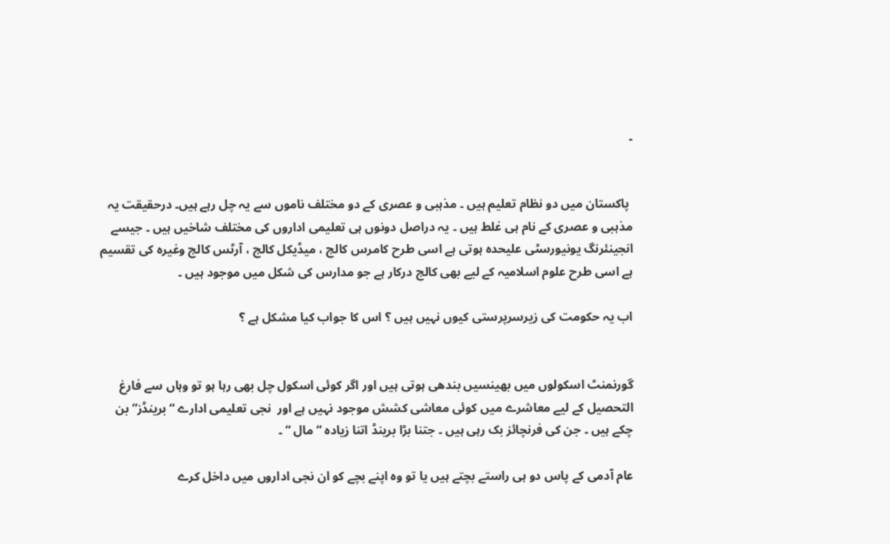۔


 پاکستان میں دو نظام تعلیم ہیں ۔ مذہبی و عصری کے دو مختلف ناموں سے یہ چل رہے ہیں۔ درحقیقت یہ مذہبی و عصری کے نام ہی غلط ہیں ۔ یہ دراصل دونوں ہی تعلیمی اداروں کی مختلف شاخیں ہیں ۔ جیسے انجینئرنگ یونیورسٹی علیحدہ ہوتی ہے اسی طرح کامرس کالج ، میڈیکل کالج ، آرٹس کالج وغیرہ کی تقسیم ہے اسی طرح علوم اسلامیہ کے لیے بھی کالج درکار ہے جو مدارس کی شکل میں موجود ہیں ۔

اب یہ حکومت کی زیرسرپرستی کیوں نہیں ہیں ؟ اس کا جواب کیا مشکل ہے ؟


گورنمنٹ اسکولوں میں بھینسیں بندھی ہوتی ہیں اور اگر کوئی اسکول چل بھی رہا ہو تو وہاں سے فارغ التحصیل کے لیے معاشرے میں کوئی معاشی کشش موجود نہیں ہے اور  نجی تعلیمی ادارے “ برینڈز” بن چکے ہیں ۔ جن کی فرنچائز بک رہی ہیں ۔ جتنا بڑا برینڈ اتنا زیادہ “ مال “ ۔

عام آدمی کے پاس دو ہی راستے بچتے ہیں یا تو وہ اپنے بچے کو ان نجی اداروں میں داخل کرے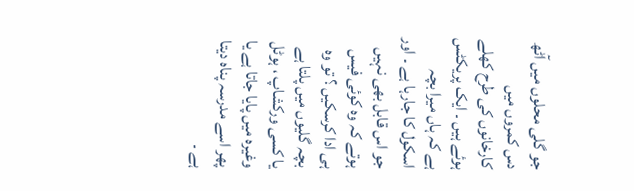جو گلی محلوں میں آٹھ دس کمروں میں کارخانوں کی طرح کھلے ہوئے ہیں ۔ ایک پریکٹس ہے کہ ہاں میرا بچہ اسکول کا جارہا ہے ۔ اور جو اس قابل بھی نہیں ہوتے کہ وہ کوئی فیس ہی ادا کرسکیں ؟ تو وہ بچہ گلیوں میں پلتا ہے یا کسی ورکشاپ ، ہوٹل وغیرہ میں پایا جاتا ہے یا پھر اسے مدرسہ پناہ دیتا ہے ۔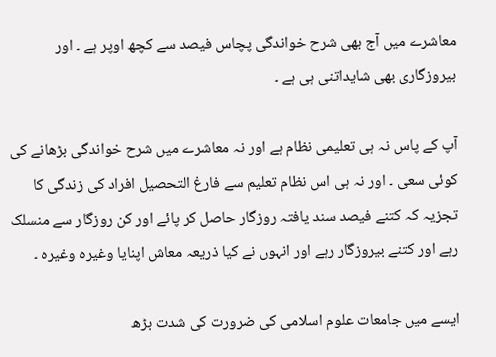معاشرے میں آج بھی شرح خواندگی پچاس فیصد سے کچھ اوپر ہے ۔ اور بیروزگاری بھی شایداتنی ہی ہے ۔

آپ کے پاس نہ ہی تعلیمی نظام ہے اور نہ معاشرے میں شرح خواندگی بڑھانے کی کوئی سعی ۔ اور نہ ہی اس نظام تعلیم سے فارغ التحصیل افراد کی زندگی کا تجزیہ کہ کتنے فیصد سند یافتہ روزگار حاصل کر پائے اور کن روزگار سے منسلک رہے اور کتنے بیروزگار رہے اور انہوں نے کیا ذریعہ معاش اپنایا وغیرہ وغیرہ ۔

ایسے میں جامعات علوم اسلامی کی ضرورت کی شدت بڑھ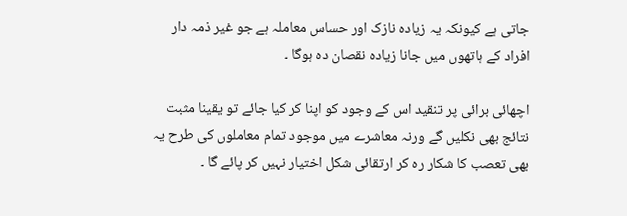جاتی ہے کیونکہ یہ زیادہ نازک اور حساس معاملہ ہے جو غیر ذمہ دار افراد کے ہاتھوں میں جانا زیادہ نقصان دہ ہوگا ۔

اچھائی برائی پر تنقید اس کے وجود کو اپنا کر کیا جائے تو یقینا مثبت نتائج بھی نکلیں گے ورنہ معاشرے میں موجود تمام معاملوں کی طرح یہ بھی تعصب کا شکار رہ کر ارتقائی شکل اختیار نہیں کر پائے گا ۔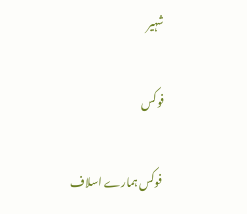شہیر

فوکس

 فوکس ہمارے اسلاف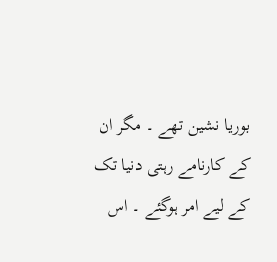بوریا نشین تھے ۔ مگر ان کے کارنامے رہتی دنیا تک کے لیے امر ہوگئے ۔ اس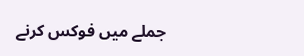جملے میں فوکس کرنے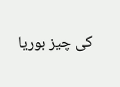کی چیز بوریا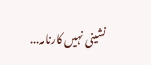نشینی نہیں کارنامہ...